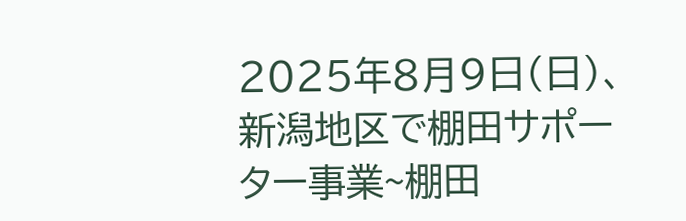2025年8月9日(日)、新潟地区で棚田サポーター事業~棚田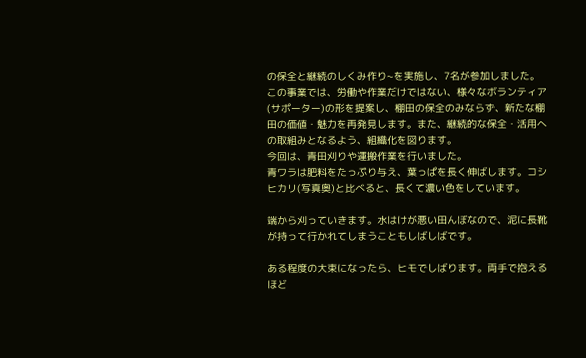の保全と継続のしくみ作り~を実施し、7名が参加しました。
この事業では、労働や作業だけではない、様々なボランティア(サポーター)の形を提案し、棚田の保全のみならず、新たな棚田の価値・魅力を再発見します。また、継続的な保全・活用への取組みとなるよう、組織化を図ります。
今回は、青田刈りや運搬作業を行いました。
青ワラは肥料をたっぷり与え、葉っぱを長く伸ばします。コシヒカリ(写真奥)と比べると、長くて濃い色をしています。

端から刈っていきます。水はけが悪い田んぼなので、泥に長靴が持って行かれてしまうこともしばしばです。

ある程度の大束になったら、ヒモでしばります。両手で抱えるほど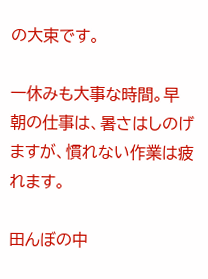の大束です。

一休みも大事な時間。早朝の仕事は、暑さはしのげますが、慣れない作業は疲れます。

田んぼの中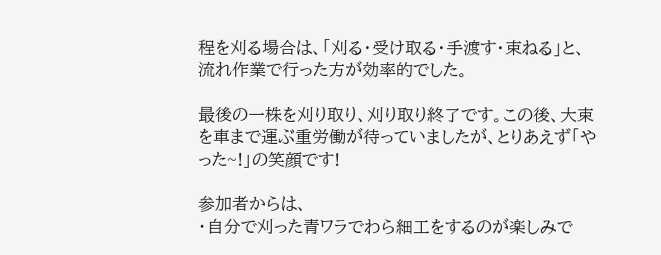程を刈る場合は、「刈る・受け取る・手渡す・束ねる」と、流れ作業で行った方が効率的でした。

最後の一株を刈り取り、刈り取り終了です。この後、大束を車まで運ぶ重労働が待っていましたが、とりあえず「やった~!」の笑顔です!

参加者からは、
・自分で刈った青ワラでわら細工をするのが楽しみで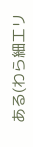ある(わら細工リ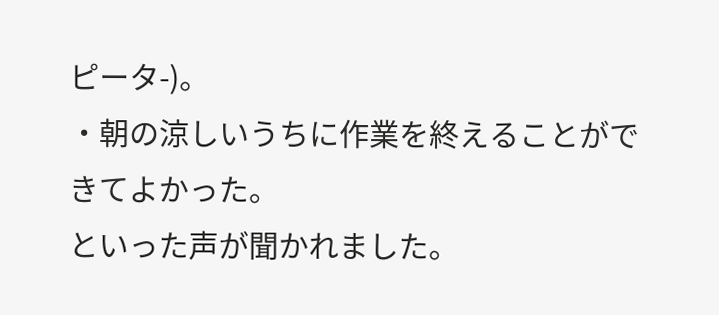ピータ-)。
・朝の涼しいうちに作業を終えることができてよかった。
といった声が聞かれました。